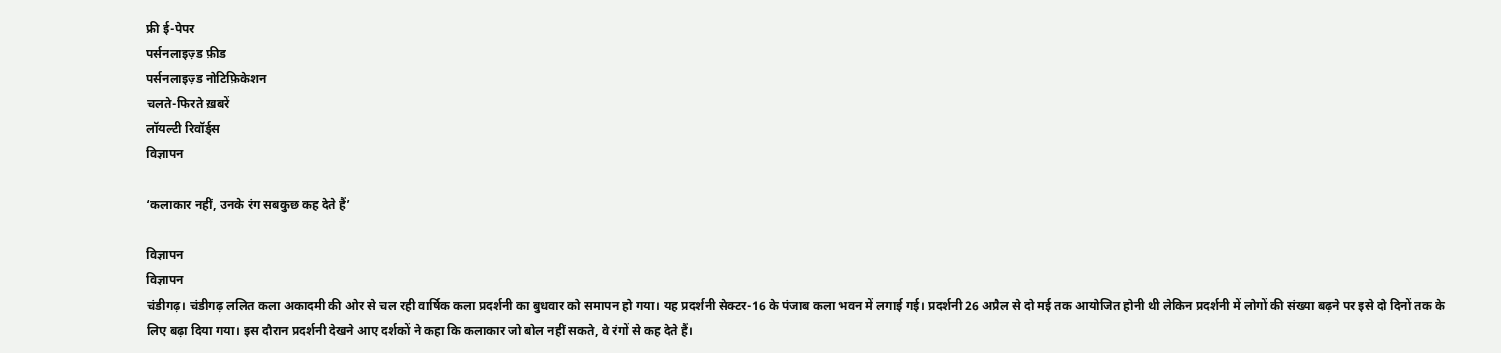फ्री ई-पेपर
पर्सनलाइज़्ड फ़ीड
पर्सनलाइज़्ड नोटिफ़िकेशन
चलते-फिरते ख़बरें
लॉयल्टी रिवॉर्ड्स
विज्ञापन

‘कलाकार नहीं, उनके रंग सबकुछ कह देते हैं’

विज्ञापन
विज्ञापन
चंडीगढ़। चंडीगढ़ ललित कला अकादमी की ओर से चल रही वार्षिक कला प्रदर्शनी का बुधवार को समापन हो गया। यह प्रदर्शनी सेक्टर-16 के पंजाब कला भवन में लगाई गई। प्रदर्शनी 26 अप्रैल से दो मई तक आयोजित होनी थी लेकिन प्रदर्शनी में लोगों की संख्या बढ़ने पर इसे दो दिनों तक के लिए बढ़ा दिया गया। इस दौरान प्रदर्शनी देखने आए दर्शकों ने कहा कि कलाकार जो बोल नहीं सकते, वे रंगों से कह देते हैं।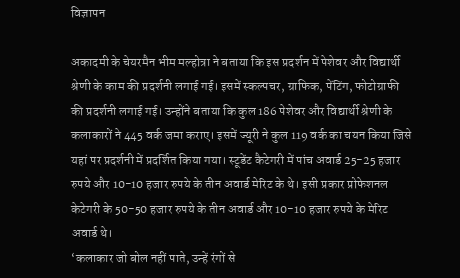विज्ञापन

अकादमी के चेयरमैन भीम मल्होत्रा ने बताया कि इस प्रदर्शन में पेशेवर और विद्यार्थी श्रेणी के काम की प्रदर्शनी लगाई गई। इसमें स्कल्पचर, ग्राफिक, पेंटिंग, फोटोग्राफी की प्रदर्शनी लगाई गई। उन्होंने बताया कि कुल 186 पेशेवर और विद्यार्थी श्रेणी के कलाकारों ने 445 वर्क जमा कराए। इसमें ज्यूरी ने कुल 119 वर्क का चयन किया जिसे यहां पर प्रदर्शनी में प्रदर्शित किया गया। स्टूडेंट कैटेगरी में पांच अवार्ड 25-25 हजार रुपये और 10-10 हजार रुपये के तीन अवार्ड मेरिट के थे। इसी प्रकार प्रोफेशनल केटेगरी के 50-50 हजार रुपये के तीन अवार्ड और 10-10 हजार रुपये के मेरिट अवार्ड थे।
‘कलाकार जो बोल नहीं पाते, उन्हें रंगों से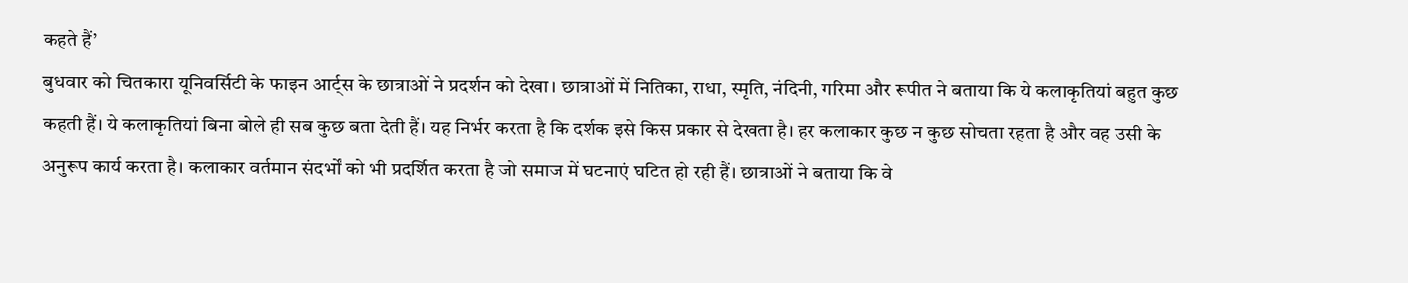कहते हैं’
बुधवार को चितकारा यूनिवर्सिटी के फाइन आर्ट्स के छात्राओं ने प्रदर्शन को देखा। छात्राओं में नितिका, राधा, स्मृति, नंदिनी, गरिमा और रूपीत ने बताया कि ये कलाकृतियां बहुत कुछ कहती हैं। ये कलाकृतियां बिना बोले ही सब कुछ बता देती हैं। यह निर्भर करता है कि दर्शक इसे किस प्रकार से देखता है। हर कलाकार कुछ न कुछ सोचता रहता है और वह उसी के अनुरूप कार्य करता है। कलाकार वर्तमान संदर्भों को भी प्रदर्शित करता है जो समाज में घटनाएं घटित हो रही हैं। छात्राओं ने बताया कि वे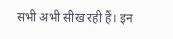सभी अभी सीख रही हैं। इन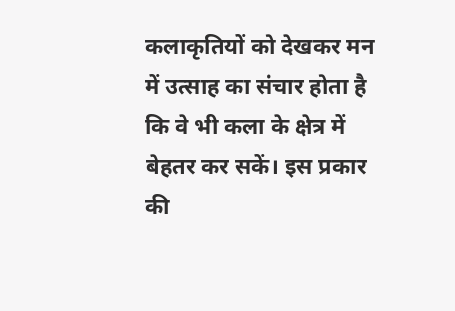कलाकृतियों को देखकर मन में उत्साह का संचार होता है कि वे भी कला के क्षेत्र में बेहतर कर सकें। इस प्रकार की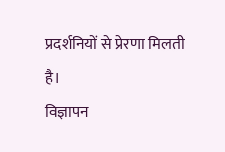प्रदर्शनियों से प्रेरणा मिलती है।
विज्ञापन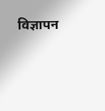विज्ञापन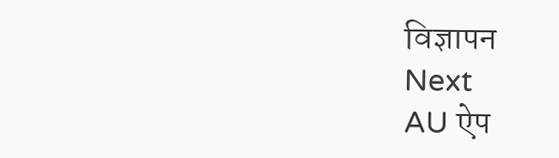विज्ञापन
Next
AU ऐप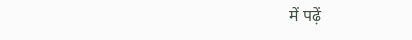में पढ़ें